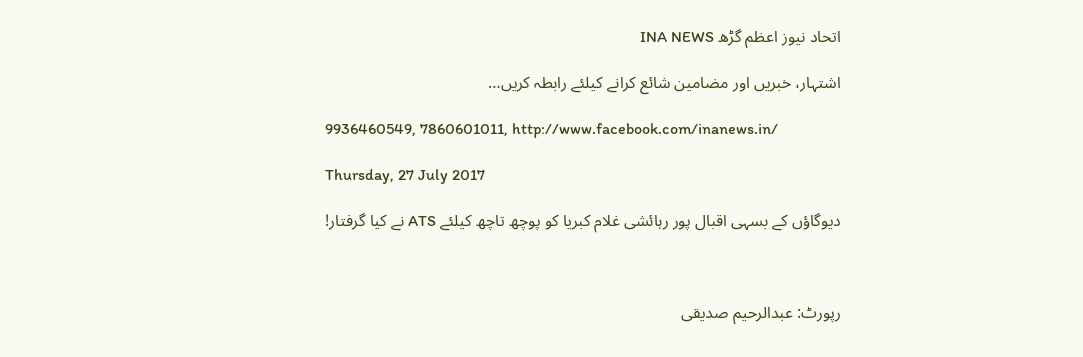اتحاد نیوز اعظم گڑھ INA NEWS

اشتہار، خبریں اور مضامین شائع کرانے کیلئے رابطہ کریں…

9936460549, 7860601011, http://www.facebook.com/inanews.in/

Thursday, 27 July 2017

دیوگاؤں کے بسہی اقبال پور رہائشی غلام کبریا کو پوچھ تاچھ کیلئے ATS نے کیا گرفتار!



رپورٹ: عبدالرحیم صدیقی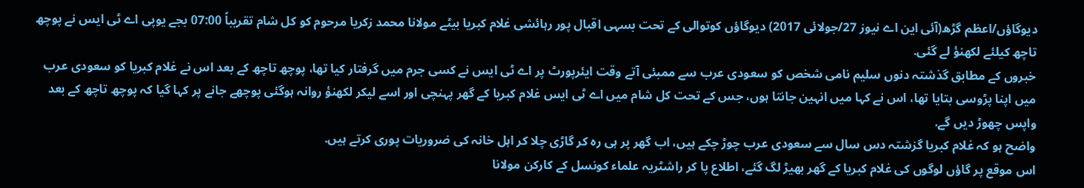دیوگاؤں/اعظم گڑھ(آئی این اے نیوز 27/جولائی 2017) دیوگاؤں کوتوالی کے تحت بسہی اقبال پور رہائشی غلام کبریا بیٹے مولانا محمد زکریا مرحوم کو کل شام تقریباً 07:00 بجے یوپی اے ٹی ایس نے پوچھ تاچھ کیلئے لکھنؤ لے گئی.
خبروں کے مطابق گذشتہ دنوں سلیم نامی شخص کو سعودی عرب سے ممبئی آتے وقت ایئرپورٹ پر اے ٹی ایس نے کسی جرم میں گرفتار کیا تھا، پوچھ تاچھ کے بعد اس نے غلام کبریا کو سعودی عرب میں اپنا پڑوسی بتایا تھا، اس نے کہا میں انہین جانتا ہوں، جس کے تحت کل شام میں اے ٹی ایس غلام کبریا کے گھر پہنچی اور اسے لیکر لکھنؤ روانہ ہوگئی پوچھے جانے پر کہا گیا کہ پوچھ تاچھ کے بعد واپس چھوڑ دیں گے.
واضح ہو کہ غلام کبریا گزشتہ دس سال سے سعودی عرب چوڑ چکے ہیں، اب گھر پر ہی رہ کر گاڑی چلا کر اہل خانہ کی ضروریات پوری کرتے ہیں.
اس موقع پر گاؤں لوگوں کی غلام کبریا کے گھر بھیڑ لگ گئے، اطلاع پا کر راشٹریہ علماء کونسل کے کارکن مولانا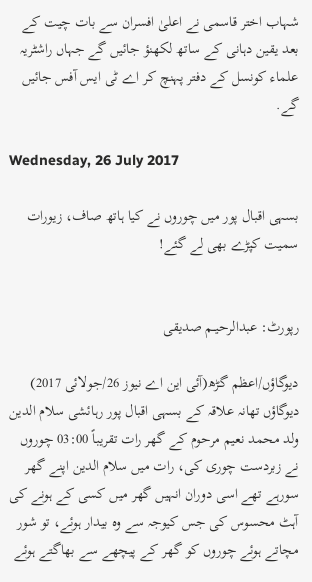شہاب اختر قاسمی نے اعلیٰ افسران سے بات چیت کے بعد یقین دہانی کے ساتھ لکھنؤ جائیں گے جہاں راشٹریہ علماء کونسل کے دفتر پہنچ کر اے ٹی ایس آفس جائیں گے.

Wednesday, 26 July 2017

بسہی اقبال پور میں چوروں نے کیا ہاتھ صاف، زیورات سمیت کپڑے بھی لے گئے!


رپورٹ: عبدالرحیــم صدیقی

دیوگاؤں/اعظم گڑھ(آئی این اے نیوز 26/جولائی 2017) دیوگاؤں تھانہ علاقہ کے بسہی اقبال پور رہائشی سلام الدین ولد محمد نعیم مرحوم کے گھر رات تقریباً 03:00 چوروں نے زبردست چوری کی، رات میں سلام الدین اپنے گھر سورہے تھے اسی دوران انہیں گھر میں کسی کے ہونے کی آہٹ محسوس کی جس کیوجہ سے وہ بیدار ہوئے، تو شور مچاتے ہوئے چوروں کو گھر کے پیچھے سے بھاگتے ہوئے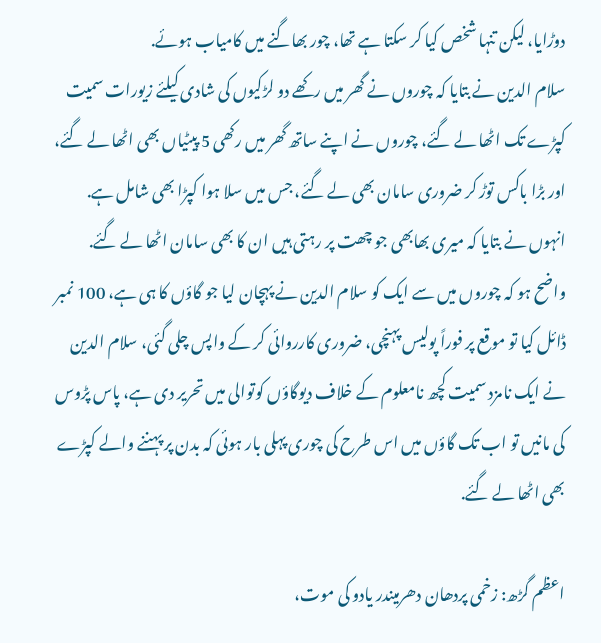دوڑایا، لیکن تنہا شخص کیا کر سکتا ہے تھا، چور بھاگنے میں کامیاب ہوئے.
سلام الدین نے بتایا کہ چوروں نے گھر میں رکھے دو لڑکیوں کی شادی کیلئے زیورات سمیت کپڑے تک اٹھا لے گئے، چوروں نے اپنے ساتھ گھر میں رکھی 5 پیٹیاں بھی اٹھا لے گئے، اور بڑا باکس توڑ کر ضروری سامان بھی لے گئے، جس میں سلا ہوا کپڑا بھی شامل ہے.
انہوں نے بتایا کہ میری بھابھی جو چھت پر رہتی ہیں ان کا بھی سامان اٹھا لے گئے.
واضح ہو کہ چوروں میں سے ایک کو سلام الدین نے پہچان لیا جو گاؤں کا ہی ہے، 100 نمبر ڈائل کیا تو موقع پر فوراً پولیس پہنچی، ضروری کارروائی کر کے واپس چلی گئی، سلام الدین نے ایک نامزد سمیت کچھ نامعلوم کے خلاف دیوگاؤں کوتوالی میں تحریر دی ہے، پاس پڑوس کی مانیں تو اب تک گاؤں میں اس طرح کی چوری پہلی بار ہوئی کہ بدن پر پہننے والے کپڑے بھی اٹھا لے گئے.

اعظم گڑھ: زخمی پردھان دھرمیندر یادو کی موت،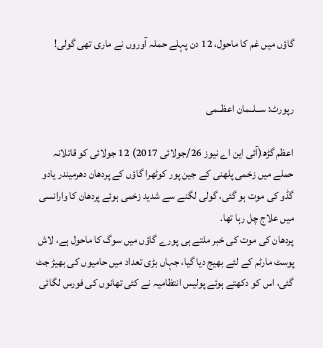گاؤں میں غم کا ماحول، 12 دن پہلے حملہ آوروں نے ماری تھی گولی!


رپورٹ: ســلــمان اعظــمی

اعظم گڑھ(آئی این اے نیوز 26/جولائی 2017) 12 جولائی کو قاتلانہ حملے میں زخمی پلھنی کے جين پور كوٹھرا گاؤں کے پردھان دھرمیندر یادو گڈو کی موت ہو گئی، گولی لگنے سے شدید زخمی ہوئے پردھان کا وارانسی میں علاج چل رہا تھا.
پردھان کی موت کی خبر ملتے ہی پورے گاؤں میں سوگ کا ماحول ہے، لاش پوسٹ مارٹم کے لئے بھیج دیا گیا، جہاں بڑی تعداد میں حامیوں کی بھیڑ جٹ گئی، اس کو دکھتے ہوئے پولیس انتظامیہ نے کئی تھانوں کی فورس لگائی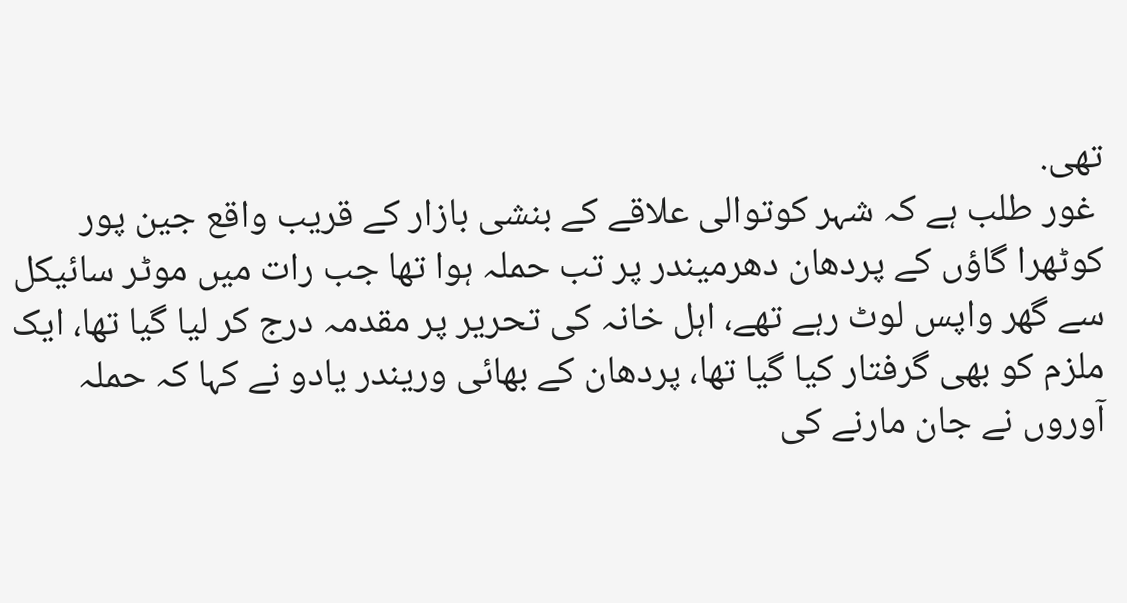تھی.
 غور طلب ہے کہ شہر کوتوالی علاقے کے بنشی بازار کے قریب واقع جين پور كوٹھرا گاؤں کے پردھان دھرمیندر پر تب حملہ ہوا تھا جب رات میں موٹر سائیکل سے گھر واپس لوٹ رہے تھے، اہل خانہ کی تحریر پر مقدمہ درج کر لیا گیا تھا، ایک ملزم کو بھی گرفتار کیا گیا تھا، پردھان کے بھائی وریندر یادو نے کہا کہ حملہ آوروں نے جان مارنے کی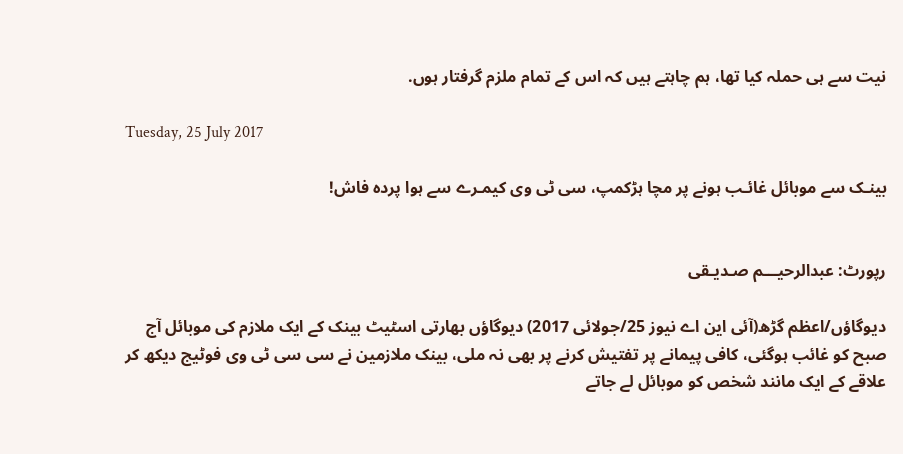نیت سے ہی حملہ کیا تھا، ہم چاہتے ہیں کہ اس کے تمام ملزم گرفتار ہوں.

Tuesday, 25 July 2017

بینـک سے موبائل غائـب ہونے پر مچا ہڑکمپ، سی ٹی وی کیمـرے سے ہوا پردہ فاش!


رپورٹ: عبدالرحیـــم صـدیـقی

دیوگاؤں/اعظم گڑھ(آئی این اے نیوز 25/جولائی 2017) دیوگاؤں بھارتی اسٹیٹ بینک کے ایک ملازم کی موبائل آج صبح کو غائب ہوگئی، کافی پیمانے پر تفتیش کرنے پر بھی نہ ملی، بینک ملازمین نے سی سی ٹی وی فوٹیج دیکھ کر علاقے کے ایک مانند شخص کو موبائل لے جاتے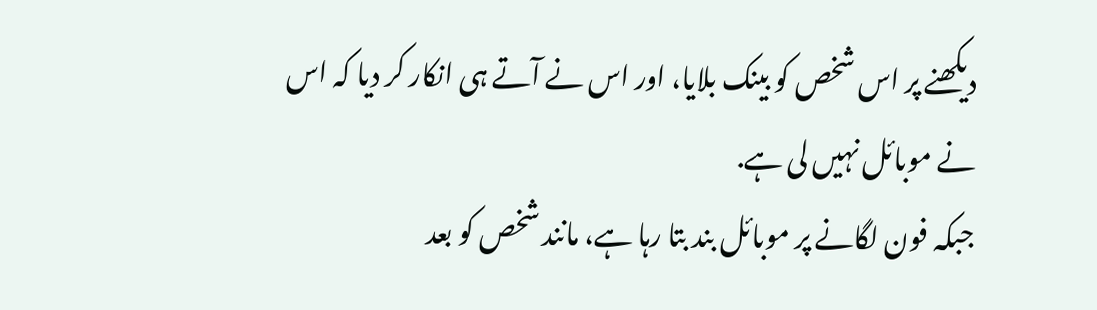دیکھنے پر اس شخص کو بینک بلایا، اور اس نے آتے ہی انکار کر دیا کہ اس نے موبائل نہیں لی ہے.
جبکہ فون لگانے پر موبائل بند بتا رہا ہے، مانند شخص کو بعد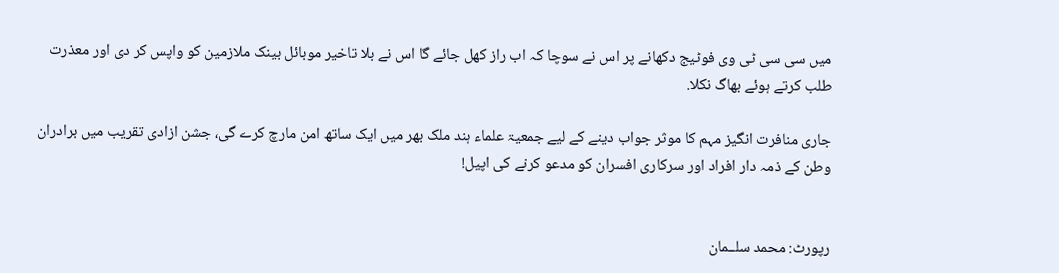میں سی سی ٹی وی فوٹیج دکھانے پر اس نے سوچا کہ اب راز کھل جائے گا اس نے بلا تاخیر موبائل بینک ملازمین کو واپس کر دی اور معذرت طلب کرتے ہوئے بھاگ نکلا.

جاری منافرت انگیز مہم کا موثر جواب دینے کے لیے جمعیۃ علماء ہند ملک بھر میں ایک ساتھ امن مارچ کرے گی، جشن ازادی تقریب میں برادران وطن کے ذمہ دار افراد اور سرکاری افسران کو مدعو کرنے کی اپیل!


رپورٹ: محمد سلــمان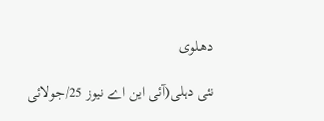دھـلوی

نئی دہلی(آئی این اے نیوز 25/جولائی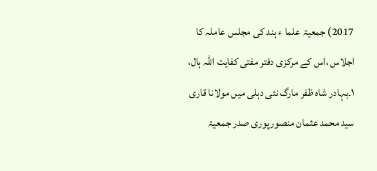2017) جمعیۃ علما ء ہند کی مجلس عاملہ کا اجلاس ،اس کے مرکزی دفتر مفتی کفایت اللہ ہال، ۱۔بہادر شاہ ظفر مارگ نئی دہلی میں مولانا قاری سید محمد عثمان منصورپوری صدر جمعیۃ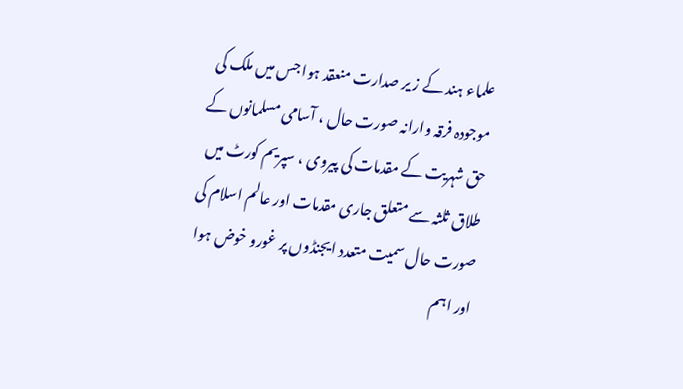علماء ہند کے ز یر صدارت منعقد ہوا جس میں ملک کی موجودہ فرقہ وارانہ صورت حال ، آسامی مسلمانوں کے حق شہریت کے مقدمات کی پیروی ، سپریم کورٹ میں طلاق ثلثہ سے متعلق جاری مقدمات اور عالم اسلام کی صورت حال سمیت متعدد ایجنڈوں پر غورو خوض ہوا اور اہم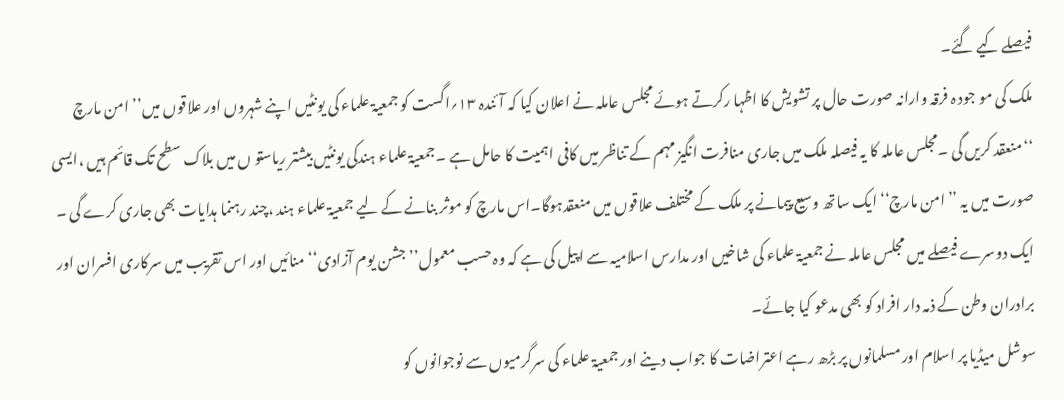فیصلے کیے گئے۔
ملک کی مو جود ہ فرقہ وارانہ صورت حال پر تشویش کا اظہا رکرتے ہوئے مجلس عاملہ نے اعلان کیا کہ آئندہ ۱۳؍اگست کو جمعیۃ علماء کی یونٹیں اپنے شہروں اور علاقوں میں’’ امن مارچ ‘‘منعقد کریں گی ۔مجلس عاملہ کا یہ فیصلہ ملک میں جاری منافرت انگیز مہم کے تناظر میں کافی اہمیت کا حامل ہے ۔جمعیۃ علماء ہندکی یونٹیں بیشتر ریاستو ں میں بلاک سطح تک قائم ہیں ،ایسی صورت میں یہ ’’امن مارچ‘‘ ایک ساتھ وسیع پیمانے پر ملک کے مختلف علاقوں میں منعقدہوگا۔اس مارچ کو موثر بنانے کے لیے جمعیۃ علماء ہند ،چند رہنما ہدایات بھی جاری کرے گی ۔ ایک دوسرے فیصلے میں مجلس عاملہ نے جمعیۃ علماء کی شاخیں اور مدارس اسلامیہ سے اپیل کی ہے کہ وہ حسب معمول’’ جشن یوم آزادی‘‘ منائیں اور اس تقریب میں سرکاری افسران اور برادران وطن کے ذمہ دار افراد کو بھی مدعو کیا جائے۔
سوشل میڈیا پر اسلام اور مسلمانوں پر بڑھ رہے اعتراضات کا جواب دینے اور جمعیۃ علماء کی سرگرمیوں سے نوجوانوں کو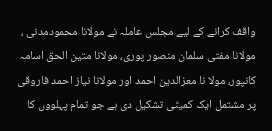واقف کرانے کے لیے مجلس عاملہ نے مولانا محمودمدنی ، مولانا مفتی سلمان منصور پوری، مولانا متین الحق اسامہ کانپور، مولا نا معزالدین احمد اور مولانا نیاز احمد فاروقی پر مشتمل ایک کمیٹی تشکیل دی ہے جو تمام پہلووں کا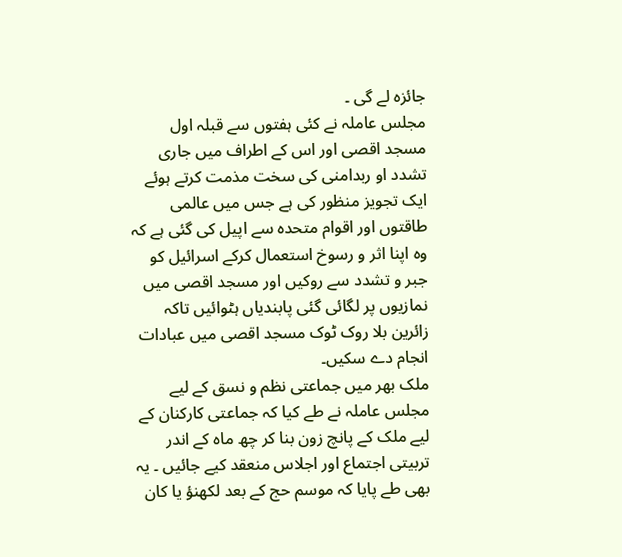جائزہ لے گی ۔
مجلس عاملہ نے کئی ہفتوں سے قبلہ اول مسجد اقصی اور اس کے اطراف میں جاری تشدد او ربدامنی کی سخت مذمت کرتے ہوئے ایک تجویز منظور کی ہے جس میں عالمی طاقتوں اور اقوام متحدہ سے اپیل کی گئی ہے کہ وہ اپنا اثر و رسوخ استعمال کرکے اسرائیل کو جبر و تشدد سے روکیں اور مسجد اقصی میں نمازیوں پر لگائی گئی پابندیاں ہٹوائیں تاکہ زائرین بلا روک ٹوک مسجد اقصی میں عبادات انجام دے سکیں۔
ملک بھر میں جماعتی نظم و نسق کے لیے مجلس عاملہ نے طے کیا کہ جماعتی کارکنان کے لیے ملک کے پانچ زون بنا کر چھ ماہ کے اندر تربیتی اجتماع اور اجلاس منعقد کیے جائیں ۔ یہ بھی طے پایا کہ موسم حج کے بعد لکھنؤ یا کان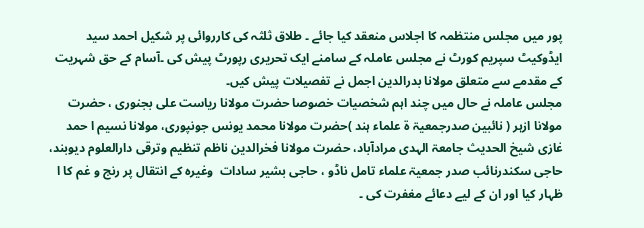پور میں مجلس منتظمہ کا اجلاس منعقد کیا جائے ۔ طلاق ثلثہ کی کارروائی پر شکیل احمد سید ایڈوکیٹ سپریم کورٹ نے مجلس عاملہ کے سامنے ایک تحریری رپورٹ پیش کی ۔آسام کے حق شہریت کے مقدمے سے متعلق مولانا بدرالدین اجمل نے تفصیلات پیش کیں۔
مجلس عاملہ نے حال میں چند اہم شخصیات خصوصا حضرت مولانا ریاست علی بجنوری ، حضرت مولانا ازہر ( نائبین صدرجمعیۃ ۃ علماء ہند )حضرت مولانا محمد یونس جونپوری، مولانا نسیم ا حمد غازی شیخ الحدیث جامعۃ الہدی مرادآباد، حضرت مولانا فخرالدین ناظم تنظیم وترقی دارالعلوم دیوبند، حاجی سکندرنائب صدر جمعیۃ علماء تامل ناڈو ، حاجی بشیر سادات  وغیرہ کے انتقال پر رنج و غم کا ا ظہار کیا اور ان کے لیے دعائے مغفرت کی ۔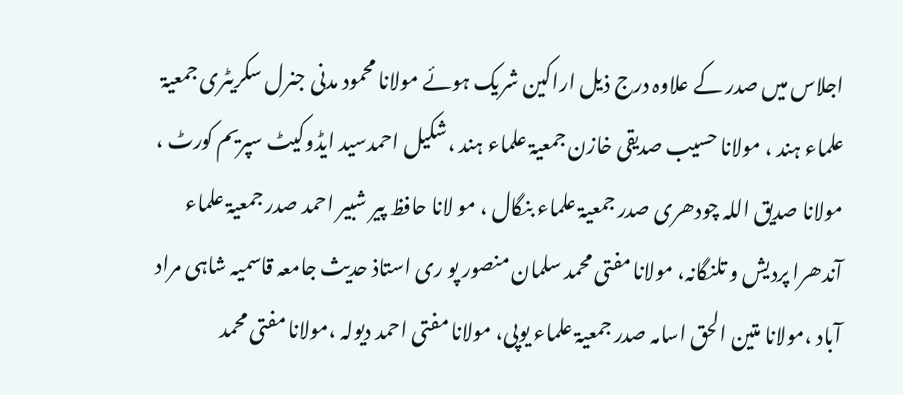اجلاس میں صدر کے علاوہ درج ذیل اراکین شریک ہوئے مولانا محمود مدنی جنرل سکریٹری جمعیۃ علماء ہند ، مولانا حسیب صدیقی خازن جمعیۃ علماء ہند ،شکیل احمدسید ایڈوکیٹ سپریم کورٹ ، مولانا صدیق اللہ چودھری صدر جمعیۃ علماء بنگال ، مو لانا حافظ پیر شبیر احمد صدر جمعیۃ علماء آندھرا پردیش و تلنگانہ، مولانا مفتی محمد سلمان منصور پو ری استاذ حدیث جامعہ قاسمیہ شاہی مراد آباد ،مولانا متین الحق اسامہ صدر جمعیۃ علماء یوپی، مولانا مفتی احمد دیولہ ،مولانا مفتی محمد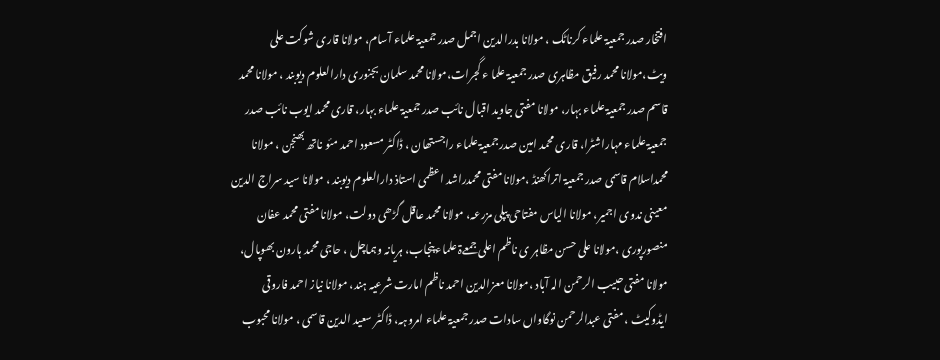افتخار صدر جمعیۃ علماء کرناٹک ، مولانا بدرالدین اجمل صدر جمعیۃ علماء آسام، مولانا قاری شوکت علی ویٹ،مولانا محمد رفیق مظاہری صدر جمعیۃ علما ء گجرات،مولانا محمد سلمان بجنوری دارالعلوم دیوبند ، مولانا محمد قاسم صدر جمعیۃ علماء بہار، مولانا مفتی جاوید اقبال نائب صدر جمعیۃ علماء بہار، قاری محمد ایوب نائب صدر جمعیۃ علماء مہاراشٹرا، قاری محمد امین صدرجمعیۃ علماء راجستھان ، ڈاکٹر مسعود احمد مئو ناتھ بھنجن ، مولانا محمداسلام قاسمی صدر جمعیۃ اتراکھنڈ ،مولانا مفتی محمدراشد اعظمی استاذ دارالعلوم دیوبند ، مولانا سید سراج الدین معینی ندوی اجمیر، مولانا الیاس مفتاحی پپلی مزرعہ، مولانا محمد عاقل گڑھی دولت، مولانا مفتی محمد عفان منصورپوری ،مولانا علی حسن مظاہر ی ناظم اعلی جمعےۃ علماء پنجاب، ہریانہ وہماچل ، حاجی محمد ہارون بھوپال، مولانا مفتی حبیب الرحمن الہ آباد ،مولانا معزالدین احمد ناظم امارت شرعیہ ہند، مولانا نیاز احمد فاروقی ایڈوکیٹ ، مفتی عبدالرحمن نوگاواں سادات صدر جمعیۃ علماء امروہہ، ڈاکٹر سعید الدین قاسمی ، مولانا محبوب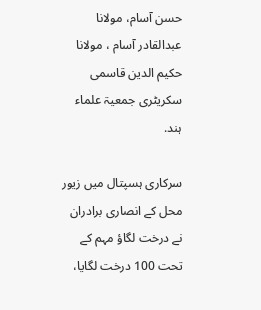حسن آسام، مولانا عبدالقادر آسام ، مولانا حکیم الدین قاسمی سکریٹری جمعیۃ علماء ہند.

سرکاری ہسپتال میں زیور محل کے انصاری برادران نے درخت لگاؤ مہم کے تحت 100 درخت لگایا،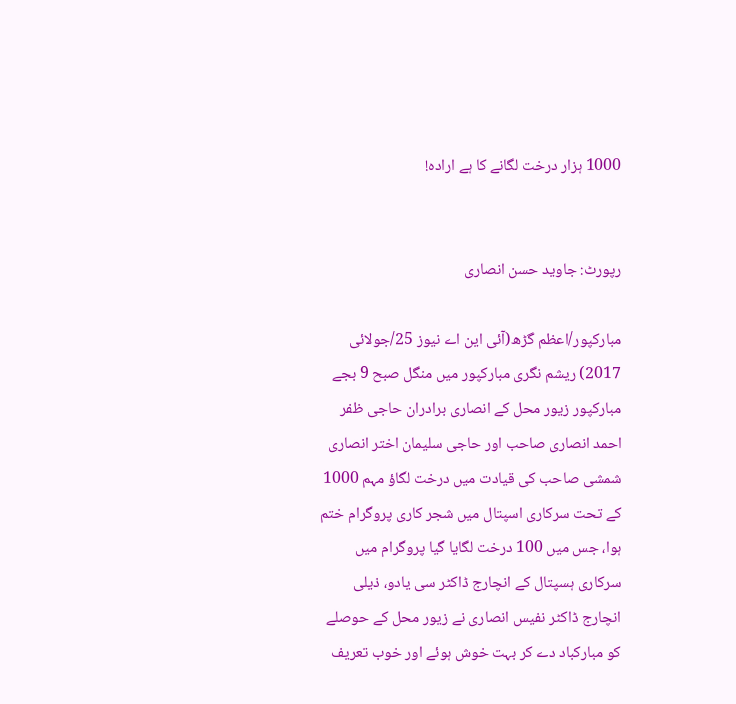1000 ہزار درخت لگانے کا ہے ارادہ!


رپورٹ: جاوید حسن انصاری

مبارکپور/اعظم گڑھ(آئی این اے نیوز 25/جولائی 2017) ریشم نگری مبارکپور میں منگل صبح 9 بجے مبارکپور زیور محل کے انصاری برادران حاجی ظفر احمد انصاری صاحب اور حاجی سلیمان اختر انصاری شمشی صاحب کی قیادت میں درخت لگاؤ مہم 1000 کے تحت سرکاری اسپتال میں شجر کاری پروگرام ختم ہوا، جس میں 100 درخت لگایا گیا پروگرام میں سرکاری ہسپتال کے انچارج ڈاکٹر سی یادو، ذیلی انچارج ڈاکٹر نفیس انصاری نے زیور محل کے حوصلے کو مبارکباد دے کر بہت خوش ہوئے اور خوب تعریف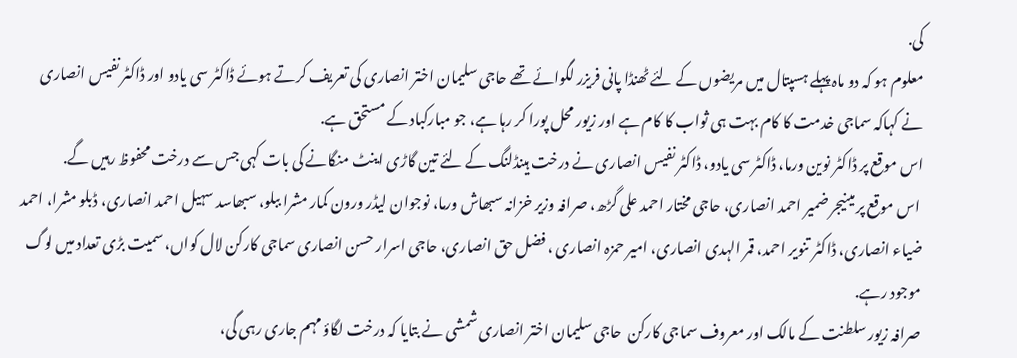کی.
معلوم ہو کہ دو ماہ پہلے ہسپتال میں مریضوں کے لئے ٹھنڈا پانی فریزر لگوائے تھے حاجی سلیمان اختر انصاری کی تعریف کرتے ہوئے ڈاکٹر سی یادو اور ڈاکٹر نفیس انصاری نے کہاکہ سماجی خدمت کا کام بہت ہی ثواب کا کام ہے اور زیور محل پورا کر رہا ہے، جو مبارکباد کے مستحق ہے.
اس موقع پر ڈاکٹر نوین ورما، ڈاکٹر سی یادو، ڈاکٹر نفیس انصاری نے درخت ہینڈلنگ کے لئے تین گاڑی اینٹ منگانے کی بات کہی جس سے درخت محفوظ رہیں گے.
 اس موقع پر مینیجر ضمیر احمد انصاری، حاجی مختار احمد علی گڑھ، صرافہ وزیر خزانہ سبھاش ورما، نوجوان لیڈر ورون کمار مشرا ببلو، سبھاسد سہیل احمد انصاری، ڈبلو مشرا، احمد ضیاء انصاری، ڈاکٹر تنویر احمد، قمر الہدی انصاری، امیر حمزہ انصاری ، فضل حق انصاری، حاجی اسرار حسن انصاری سماجی کارکن لال کواں، سمیت بڑی تعداد میں لوگ موجود رہے.
صرافہ زیور سلطنت کے مالک اور معروف سماجی کارکن  حاجی سلیمان اختر انصاری شمشی نے بتایا کہ درخت لگاؤ مہم جاری رہی گی،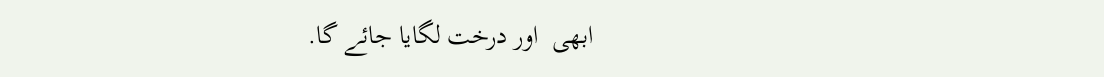ابھی  اور درخت لگایا جائے گا.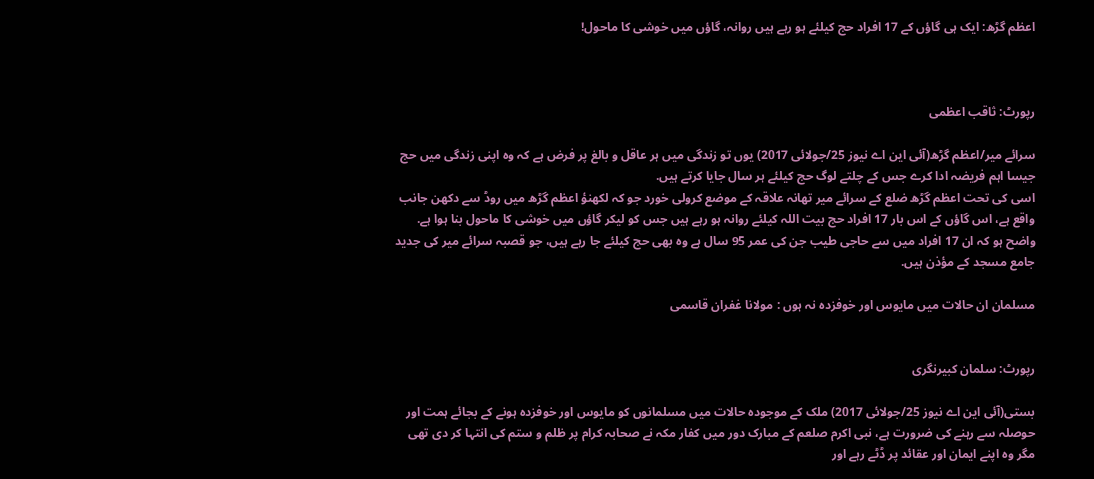اعظم گڑھ: ایک ہی گاؤں کے 17 افراد حج کیلئے ہو رہے ہیں روانہ، گاؤں میں خوشی کا ماحول!



رپورٹ: ثاقب اعظمی

سرائے میر/اعظم گڑھ(آئی این اے نیوز 25/جولائی 2017) یوں تو زندگی میں ہر عاقل و بالغ پر فرض ہے کہ وہ اپنی زندگی میں حج جیسا اہم فریضہ ادا کرے جس کے چلتے لوگ حج کیلئے ہر سال جایا کرتے ہیں.
اسی کی تحت اعظم گڑھ ضلع کے سرائے میر تھانہ علاقہ کے موضع کرولی خورد جو کہ لکھنؤ اعظم گڑھ میں روڈ سے دکھن جانب واقع ہے، اس گاؤں کے اس بار 17 افراد حج بیت اللہ کیلئے روانہ ہو رہے ہیں جس کو لیکر گاؤں میں خوشی کا ماحول بنا ہوا ہے.
واضح ہو کہ ان 17 افراد میں سے حاجی طیب جن کی عمر 95 سال ہے وہ بھی حج کیلئے جا رہے ہیں، جو قصبہ سرائے میر کی جدید جامع مسجد کے مؤذن ہیں.

مسلمان ان حالات میں مایوس اور خوفزدہ نہ ہوں : مولانا غفران قاسمی


رپورٹ: سلمان کبیرنگری

بستی(آئی این اے نیوز 25/جولائی 2017) ملک کے موجودہ حالات میں مسلمانوں کو مایوس اور خوفزدہ ہونے کے بجائے ہمت اور حوصلہ سے رہنے کی ضرورت ہے، نبی اکرم صلعم کے مبارک دور میں کفار مکہ نے صحابہ کرام پر ظلم و ستم کی انتہا کر دی تھی مگر وہ اپنے ایمان اور عقائد پر ڈٹے رہے اور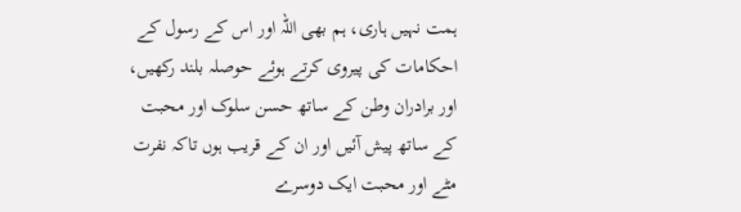ہمت نہیں ہاری، ہم بھی اللہ اور اس کے رسول کے احکامات کی پیروی کرتے ہوئے حوصلہ بلند رکھیں، اور برادران وطن کے ساتھ حسن سلوک اور محبت کے ساتھ پیش آئیں اور ان کے قریب ہوں تاکہ نفرت مٹے اور محبت ایک دوسرے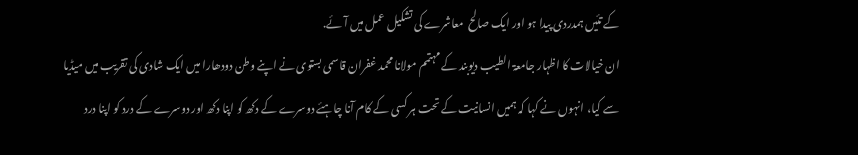کے تئیں ہمدردی پیدا ہو اور ایک صالح  معاشرے کی تشکیل عمل میں آئے.
ان خیالات کا اظہار جامعۃ الطیب دیوبند کے مہتمم مولانا محمد غفران قاسمی بستوی نے اپنے وطن دودھارا میں ایک شادی کی تقریب میں میڈیا سے کیا، انہوں نے کہا کہ ہمیں انسانیت کے تحت ہر کسی کے کام آنا چاہئے دوسرے کے دکھ کو اپنا دکھ اور دوسرے کے درد کو اپنا درد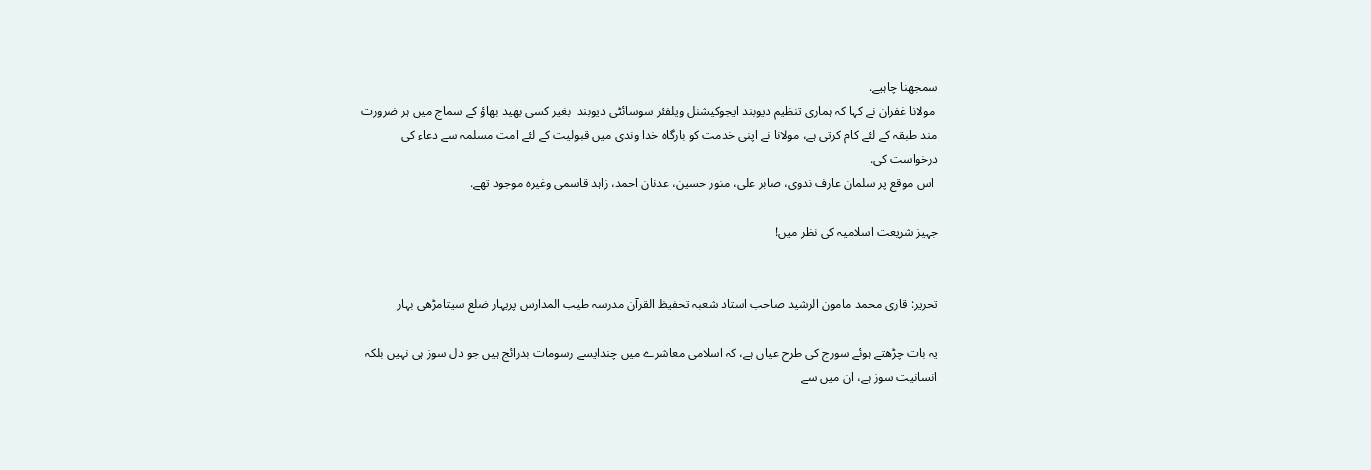سمجھنا چاہیے.
 مولانا غفران نے کہا کہ ہماری تنظیم دیوبند ایجوکیشنل ویلفئر سوسائٹی دیوبند  بغیر کسی بھید بھاؤ کے سماج میں ہر ضرورت مند طبقہ کے لئے کام کرتی ہے، مولانا نے اپنی خدمت کو بارگاہ خدا وندی میں قبولیت کے لئے امت مسلمہ سے دعاء کی درخواست کی.
 اس موقع پر سلمان عارف ندوی، صابر علی، منور حسین، عدنان احمد، زاہد قاسمی وغیرہ موجود تھے.

جہیز شریعت اسلامیہ کی نظر میں!


تحریر: قاری محمد مامون الرشید صاحب استاد شعبہ تحفیظ القرآن مدرسہ طیب المدارس پریہار ضلع سیتامڑھی بہار

یہ بات چڑھتے ہوئے سورج کی طرح عیاں ہے، کہ اسلامی معاشرے میں چندایسے رسومات بدرائج ہیں جو دل سوز ہی نہیں بلکہ انسانیت سوز ہے، ان میں سے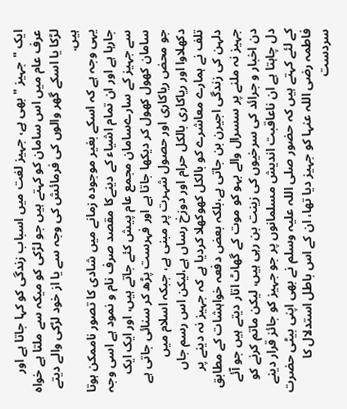ایک "جہیز "بھی ہے، جہیز لغت میں اسباب زندگی کو کہا جاتا ہے اور عرف عام میں اس سامان کو کہتے ہیں جو لڑکی کو میکہ سے ملتا ہے خواہ لڑکا یا اسکے گھر والوں کی فرمائش کی وجہ سے یا از خود لڑکی والے دیتے ہیں.
یہی وجہ ہے کہ اسکے بغیر موجودہ زمانے میں شادی کا تصور ناممکن ہوتا جارہا ہے اور ان تمام اشیاء کے دینےکا مقصد صرف نام و نمود ہے اسی وجہ سے جہیز کے سارےسامان مجمع عام پیش کئے جاتے ہیں، اور ایک ایک سامان کھول کھول کر دیکھا جاتا ہے اور فہرست پڑھ کر سنائی جاتی ہے جو محض ریاکاری اور حصول شہرت پر مبنی ہے، جبکہ اسلام میں دکھلاوا اور ریاکاری بالکل حرام اور دوزخ رساں ہے،لیکن اس رسم جاں تلف نے ہمارے معاشرے کو بالکل کھوکھلا کردیا ہے کہ جہیز نہ دینے پر دلہن کی زندگی اجیرن بن جاتی ہے،بلکہ بعض دفعہ خواہشات کے مطابق جہیز نہ ملنے پر سسرال والے بہو کو موت کے گھاٹ اتار دیتے ہیں جو آئے دن اخبار و جرائد کی سرخیوں کی زینت بن رہی ہیں، لیکن ماتم کرنے کو دل چاہتا ہے ان ناعاقبت اندیش مسلمانوں پر جو جہیز کو جائز قرار دینے کے لئے کہتے ہیں کہ حضور صلی اللہ علیہ وسلم نے بھی اپنی بیٹی حضرت فاطمہ رضی اللہ عنہا کو جہیز دیا تھا، ان کے اس باطل استدلال کا سردست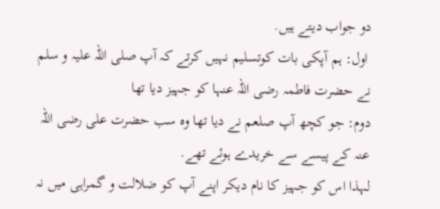دو جواب دیتے ہیں.
 اول: ہم آپکی بات کوتسلیم نہیں کرتے کہ آپ صلی اللہ علیہ و سلم نے حضرت فاطمہ رضی اللہ عنہا کو جہیز دیا تھا
دوم: جو کچھ آپ صلعم نے دیا تھا وہ سب حضرت علی رضی اللہ عنہ کے پیسے سے خریدے ہوئے تھے.
لہذا اس کو جہیز کا نام دیکر اپنے آپ کو ضلالت و گمراہی میں نہ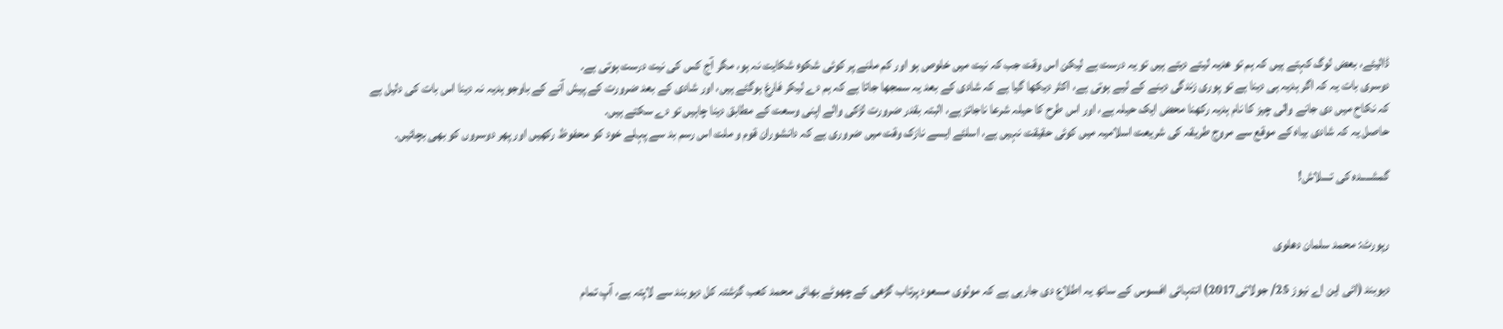ڈالیئے، بعض لوگ کہتے ہیں کہ ہم تو ھدیہ لیتے دیتے ہیں تو یہ درست ہے لیکن اس وقت جب کہ نیت میں خلوص ہو اور کم ملنے پر کوئی شکوہ شکایت نہ ہو، مگر آج کس کی نیت درست ہوتی ہے.
دوسری بات یہ کہ اگر ہدیہ ہی دینا ہے تو پوری زندگی دینے کے لیے ہوتی ہے، اکثر دیکھا گیا ہے کہ شادی کے بعد یہ سمجھا جاتا ہے کہ ہم دے لیکر فارغ ہوگئے ہیں، اور شادی کے بعد ضرورت کے پیش آنے کے باوجو ہدیہ نہ دینا اس بات کی دلیل ہے کہ نکاح میں دی جانے والی چیز کا نام ہدیہ رکھنا محض ایک حیلہ ہے، اور اس طرح کا حیلہ شرعا ناجائز ہے، البتہ بقدر ضرورت لڑکی والے اپنی وسعت کے مطابق دینا چاہیں تو دے سکتے ہیں.
حاصل یہ کہ شادی بیاہ کے موقع سے مروج طریقہ کی شریعت اسلامیہ میں کوئی حقیقت نہیں ہے، اسلئے ایسے نازک وقت میں ضروری ہے کہ دانشوران قوم و ملت اس رسم بد سے پہلے خود کو محفوظ رکھیں اور پھر دوسروں کو بھی بچائیں.

گمشــــدہ کی تــــلاش!


رپورٹ: محمد سلمان دھلوی

دیوبند (ائی این اے نیوز 25/ جولائی2017) انتہائی افسوس کے ساتھ یہ اطلاع دی جارہی ہے کہ مولوی مسعود پرتاب گڑھی کے چھوٹے بھائی محمد کعب گزشتہ کل دیوبند سے لاپتہ ہے، آپ تمام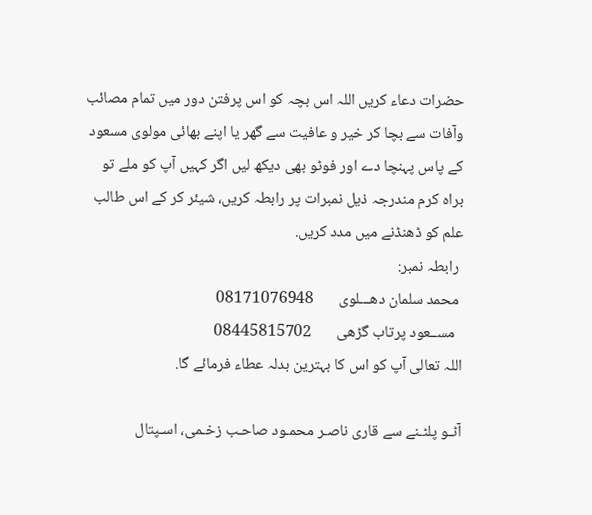حضرات دعاء کریں اللہ اس بچہ کو اس پرفتن دور میں تمام مصائب وآفات سے بچا کر خیر و عافیت سے گھر یا اپنے بھائی مولوی مسعود کے پاس پہنچا دے اور فوٹو بھی دیکھ لیں اگر کہیں آپ کو ملے تو براہ کرم مندرجہ ذیل نمبرات پر رابطہ کریں، شیئر کر کے اس طالب علم کو ڈھنڈنے میں مدد کریں.
 رابطہ نمبر:
 محمد سلمان دھـــلوی       08171076948
  مســعود پرتاب گڑھی       08445815702
اللہ تعالی آپ کو اس کا بہترین بدلہ عطاء فرمائے گا.

آٹـو پلٹـنے سے قاری ناصـر محمـود صاحـب زخـمی، اسـپتال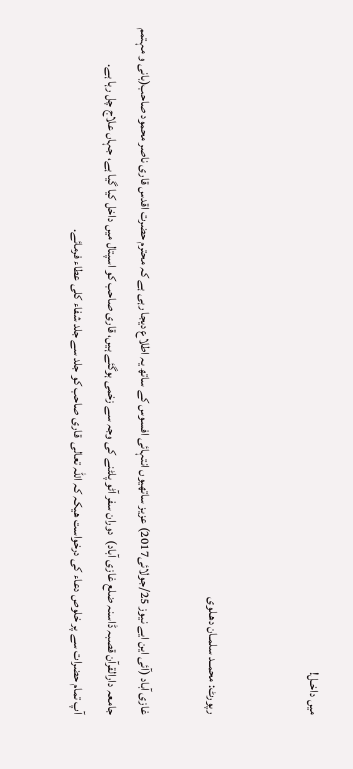میں داخـل!


رپورٹ: محمــد سلمـان دھـلوی

غازی آباد (آئی این ایے نیوز 25/جولائی2017) عزیز ساتھیوں انتہائی افسوس کے ساتھ یہ اطلاع دیجا رہی ہے کہ محترم حضرت اقدس قاری ناصر محمود صاحب(بانی و مہتمم جامعہ دارالقرآن قصبہ ڈاسنہ ضلع غازی آباد)  دوران سفر آٹو پلٹنے کی وجہ سے زخمی ہوگئے ہیں، قاری صاحب کو اسپتال میں داخل کیا گیا ہے، جہاں علاج چل رہا ہے.
آپ تمام حضرات سے پر خلوص دعاء کی درخواست ھیکہ کہ اللہ تعالی  قاری صاحب کو جلد سے جلد شفاء کلی عطاء فرمائے.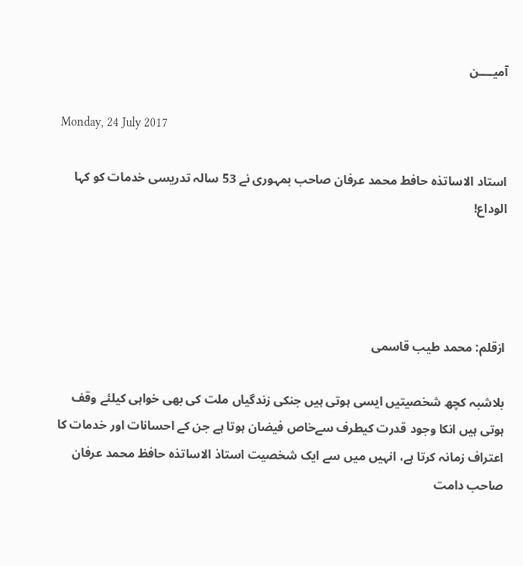آمیــــن

Monday, 24 July 2017

استاد الاساتذہ حافط محمد عرفان صاحب بمہوری نے 53 سالہ تدریسی خدمات کو کہا الوداع!




ازقلم: محمد طیب قاسمی

بلاشبہ کچھ شخصیتیں ایسی ہوتی ہیں جنکی زندگیاں ملت کی بھی خواہی کیلئے وقف ہوتی ہیں انکا وجود قدرت کیطرف سےخاص فیضان ہوتا ہے جن کے احسانات اور خدمات کا اعتراف زمانہ کرتا ہے، انہیں میں سے ایک شخصیت استاذ الاساتذہ حافظ محمد عرفان صاحب دامت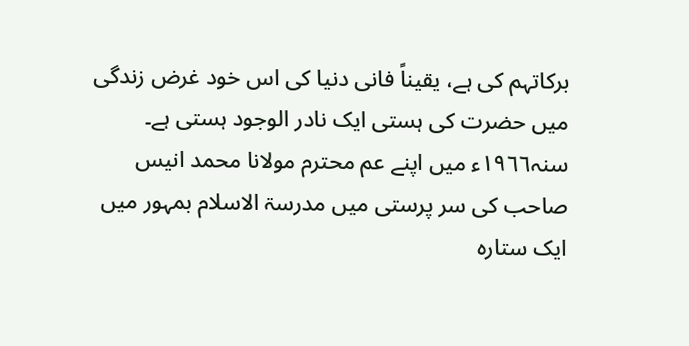برکاتہم کی ہے، یقیناً فانی دنیا کی اس خود غرض زندگی میں حضرت کی ہستی ایک نادر الوجود ہستی ہے۔
سنہ١٩٦٦ء میں اپنے عم محترم مولانا محمد انیس صاحب کی سر پرستی میں مدرسۃ الاسلام بمہور میں ایک ستارہ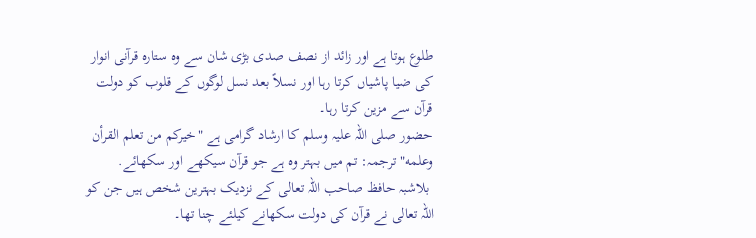طلوع ہوتا ہے اور زائد از نصف صدی بڑی شان سے وہ ستارہ قرآنی انوار کی ضیا پاشیاں کرتا رہا اور نسلاً بعد نسل لوگوں کے قلوب کو دولت قرآن سے مزین کرتا رہا۔
حضور صلی اللہ علیہ وسلم کا ارشاد گرامی ہے "خيركم من تعلم القرأن وعلمه" ترجمہ: تم میں بہتر وہ ہے جو قرآن سیکھے اور سکھائے.
 بلاشبہ حافظ صاحب اللہ تعالی کے نزدیک بہترین شخص ہیں جن کو اللہ تعالی نے قرآن کی دولت سکھانے کیلئے چنا تھا۔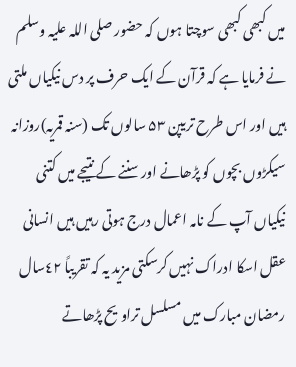میں کبھی کبھی سوچتا ہوں کہ حضور صلی اللہ علیہ وسلم نے فرمایا ہے کہ قرآن کے ایک حرف پر دس نیکیاں ملتی ہیں اور اس طرح تریپن ۵۳ سالوں تک (سنہ قمریہ)روزانہ سیکڑوں بچوں کو پڑھانے اور سننے کے نتیجے میں کتنی نیکیاں آپ کے نامہ اعمال درج ہوتی رہیں ہیں انسانی عقل اسکا ادراک نہیں کرسکتی مزید یہ کہ تقریباً ٤٢سال رمضان مبارک میں مسلسل تراویح پڑھاتے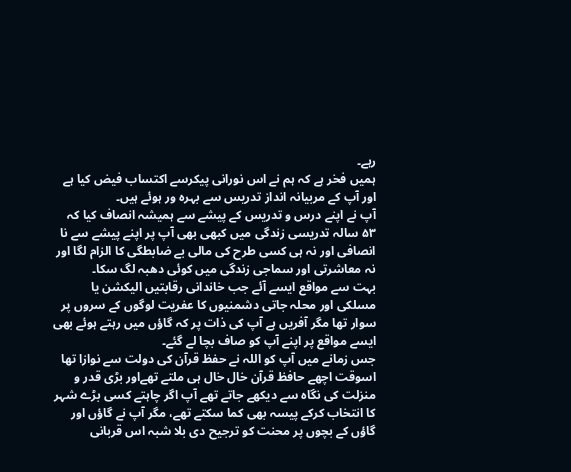رہے۔
ہمیں فخر ہے کہ ہم نے اس نورانی پیکرسے اکتساب فیض کیا ہے اور آپ کے مربیانہ انداز تدریس سے بہرہ ور ہوئے ہیں۔
آپ نے اپنے درس و تدریس کے پیشے سے ہمیشہ انصاف کیا کہ ۵۳ سالہ تدریسی زندگی میں کبھی بھی آپ پر اپنے پیشے سے نا انصافی اور نہ ہی کسی طرح کی مالی بے ضابطگی کا الزام لگا اور نہ معاشرتی اور سماجی زندگی میں کوئی دھبہ لگ سکا۔
بہت سے مواقع ایسے آئے جب خاندانی رقابتیں الیکشن یا مسلکی اور محلہ جاتی دشمنیوں کا عفریت لوگوں کے سروں پر سوار تھا مگر آفریں ہے آپ کی ذات پر کہ گاؤں میں رہتے ہوئے بھی ایسے مواقع پر اپنے آپ کو صاف بچا لے گئے۔
جس زمانے میں آپ کو اللہ نے حفظ قرآن کی دولت سے نوازا تھا اسوقت اچھے حافظ قرآن خال خال ہی ملتے تھےاور بڑی قدر و منزلت کی نگاہ سے دیکھے جاتے تھے آپ اگر چاہتے کسی بڑے شہر کا انتخاب کرکے پیسہ بھی کما سکتے تھے، مگر آپ نے گاؤں اور گاؤں کے بچوں پر محنت کو ترجیح دی بلا شبہ اس قربانی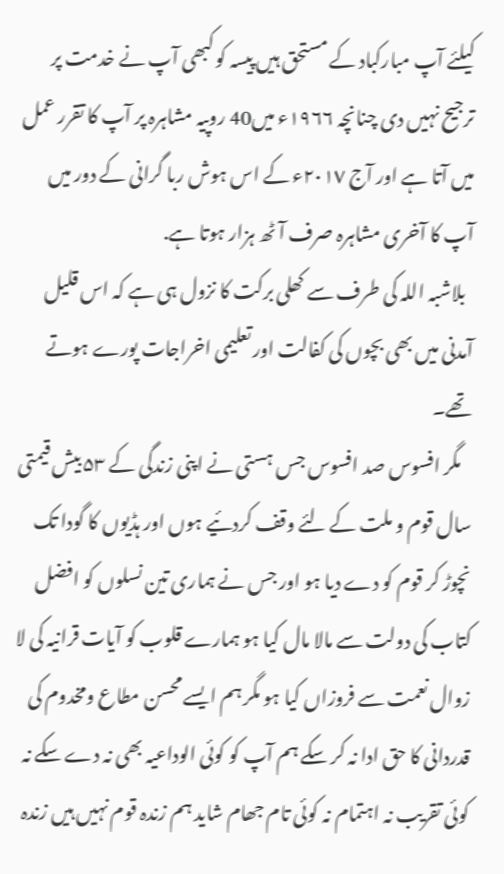کیلئے آپ مبارکباد کے مستحق ہیں پیسہ کو کبھی آپ نے خدمت پر ترجیح نہیں دی چنانچہ ۱۹٦٦ء میں40 روپیہ مشاہرہ پر آپ کا تقرر عمل میں آتا ہے اور آج ٢٠١٧ء کے اس ہوش ربا گرانی کے دور میں آپ کا آخری مشاہرہ صرف آٹھ ہزار ہوتا ہے.
  بلاشبہ اللہ کی طرف سے کھلی برکت کا نزول ہی ہے کہ اس قلیل آمدنی میں بھی بچوں کی کفالت اور تعلیمی اخراجات پورے ہوتے تھے۔
   مگر افسوس صد افسوس جس ہستی نے اپنی زندگی کے ۵۳ بیش قیمتی سال قوم و ملت کے لئے وقف کردئیے ہوں اور ہڈیوں کا گودا تک نچوڑ کر قوم کو دے دیا ہو اور جس نے ہماری تین نسلوں کو افضل کتاب کی دولت سے مالا مال کیا ہو ہمارے قلوب کو آیات قرانیہ کی لا زوال نعمت سے فروزاں کیا ہو مگر ہم ایسے محسن مطاع ومخدوم کی قدردانی کا حق ادا نہ کر سکے ہم آپ کو کوئی الوداعیہ بھی نہ دے سکے نہ کوئی تقریب نہ اہتمام نہ کوئی تام جھام شاید ہم زندہ قوم نہیں ہیں زندہ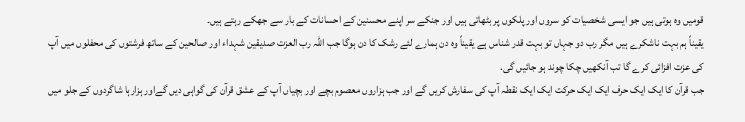قومیں وہ ہوتی ہیں جو ایسی شخصیات کو سروں اور پلکوں پر بٹھاتی ہیں اور جنکے سر اپنے محسنین کے احسانات کے بار سے جھکے رہتے ہیں۔
یقیناً ہم بہت ناشکرے ہیں مگر رب دو جہاں تو بہت قدر شناس ہے یقیناً وہ دن ہمارے لئے رشک کا دن ہوگا جب اللہ رب العزت صدیقین شہداء اور صالحین کے ساتھ فرشتوں کی محفلوں میں آپ کی عزت افزائی کرے گا تب آنکھیں چکا چوند ہو جائیں گی.
جب قرآن کا ایک ایک حرف ایک ایک حرکت ایک ایک نقطہ آپ کی سفارش کریں گے اور جب ہزاروں معصوم بچے اور بچیاں آپ کے عشق قرآن کی گواہی دیں گےاور ہزارہا شاگردوں کے جلو میں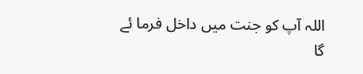اللہ آپ کو جنت میں داخل فرما ئے گا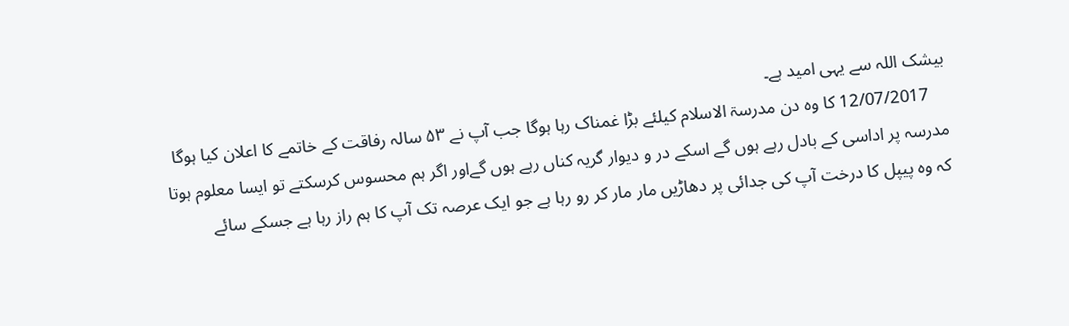بیشک اللہ سے یہی امید ہے۔
    12/07/2017 کا وہ دن مدرسۃ الاسلام کیلئے بڑا غمناک رہا ہوگا جب آپ نے ۵۳ سالہ رفاقت کے خاتمے کا اعلان کیا ہوگا مدرسہ پر اداسی کے بادل رہے ہوں گے اسکے در و دیوار گریہ کناں رہے ہوں گےاور اگر ہم محسوس کرسکتے تو ایسا معلوم ہوتا کہ وہ پیپل کا درخت آپ کی جدائی پر دھاڑیں مار مار کر رو رہا ہے جو ایک عرصہ تک آپ کا ہم راز رہا ہے جسکے سائے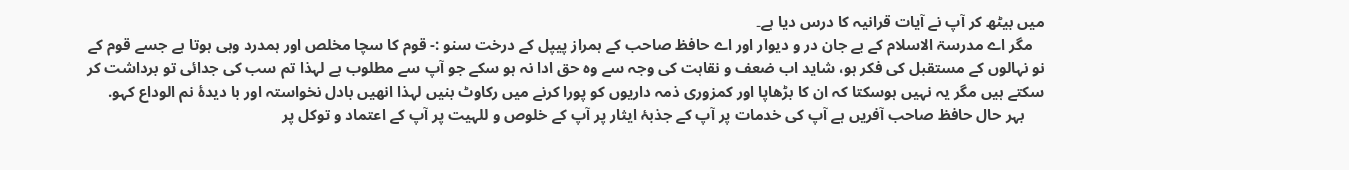میں بیٹھ کر آپ نے آیات قرانیہ کا درس دیا ہے۔
   مگر اے مدرسۃ الاسلام کے بے جان در و دیوار اور اے حافظ صاحب کے ہمراز پیپل کے درخت سنو :- قوم کا سچا مخلص اور ہمدرد وہی ہوتا ہے جسے قوم کے نو نہالوں کے مستقبل کی فکر ہو، شاید اب ضعف و نقاہت کی وجہ سے وہ حق ادا نہ ہو سکے جو آپ سے مطلوب ہے لہذا تم سب کی جدائی تو برداشت کر سکتے ہیں مگر یہ نہیں ہوسکتا کہ ان کا بڑھاپا اور کمزوری ذمہ داریوں کو پورا کرنے میں رکاوٹ بنیں لہذا انھیں بادل نخواستہ اور با دیدۂ نم الوداع کہو.
     بہر حال حافظ صاحب آفریں ہے آپ کی خدمات پر آپ کے جذبۂ ایثار پر آپ کے خلوص و للہیت پر آپ کے اعتماد و توکل پر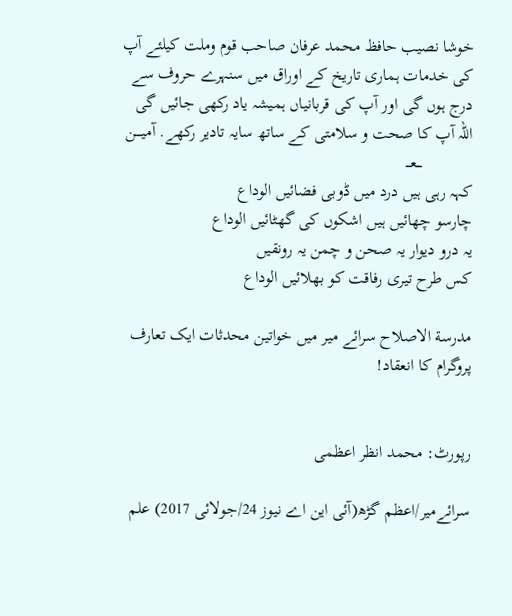خوشا نصیب حافظ محمد عرفان صاحب قوم وملت کیلئے آپ کی خدمات ہماری تاریخ کے اوراق میں سنہرے حروف سے درج ہوں گی اور آپ کی قربانیاں ہمیشہ یاد رکھی جائیں گی   اللہ آپ کا صحت و سلامتی کے ساتھ سایہ تادیر رکھے. آمیــــن
            ـــعـــ
کہہ رہی ہیں درد میں ڈوبی فضائیں الوداع
چارسو چھائیں ہیں اشکوں کی گھٹائیں الوداع
یہ درو دیوار یہ صحن و چمن یہ رونقیں
کس طرح تیری رفاقت کو بھلائیں الوداع

مدرسة الاصلاح سرائے میر میں خواتین محدثات ایک تعارف پروگرام کا انعقاد!


رپورٹ: محمد انظر اعظمی

سرائےمیر/اعظم گڑھ(آئی این اے نیوز 24/جولائی 2017) علم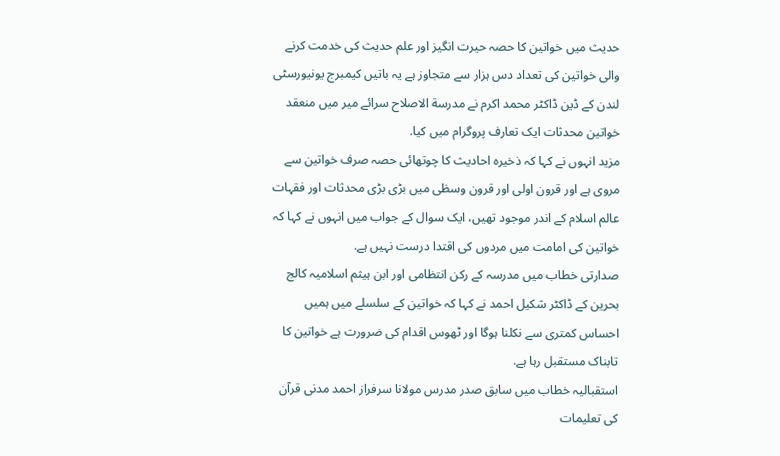حدیث میں خواتین کا حصہ حیرت انگیز اور علم حدیث کی خدمت کرنے والی خواتین کی تعداد دس ہزار سے متجاوز ہے یہ باتیں کیمبرج یونیورسٹی لندن کے ڈین ڈاکٹر محمد اکرم نے مدرسة الاصلاح سرائے میر میں منعقد خواتین محدثات ایک تعارف پروگرام میں کیا.
مزید انہوں نے کہا کہ ذخیرہ احادیث کا چوتھائی حصہ صرف خواتین سے مروی ہے اور قرون اولی اور قرون وسطٰی میں بڑی بڑی محدثات اور فقہات عالم اسلام کے اندر موجود تھیں، ایک سوال کے جواب میں انہوں نے کہا کہ خواتین کی امامت میں مردوں کی اقتدا درست نہیں ہے.
صدارتی خطاب میں مدرسہ کے رکن انتظامی اور ابن ہیثم اسلامیہ کالج بحرین کے ڈاکٹر شکیل احمد نے کہا کہ خواتین کے سلسلے میں ہمیں احساس کمتری سے نکلنا ہوگا اور ٹھوس اقدام کی ضرورت ہے خواتین کا تابناک مستقبل رہا ہے.
استقبالیہ خطاب میں سابق صدر مدرس مولانا سرفراز احمد مدنی قرآن کی تعلیمات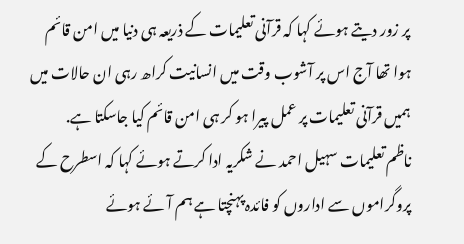پر زور دیتے ہوئے کہا کہ قرآنی تعلیمات کے ذریعہ ہی دنیا میں امن قائم ہوا تھا آج اس پر آشوب وقت میں انسانیت کراھ رہی ان حالات میں ہمیں قرآنی تعلیمات پر عمل پیرا ہو کر ہی امن قائم کیا جاسکتا ہے.
ناظم تعلیمات سہیل احمد نے شکریہ ادا کرتے ہوئے کہا کہ اسطرح کے پروگراموں سے اداروں کو فائدہ پہنچتا ہے ہم آئے ہوئے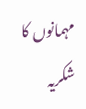مہمانوں کا شکریہ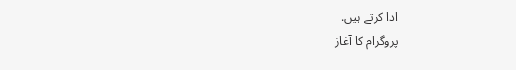ادا کرتے ہیں.
پروگرام کا آغاز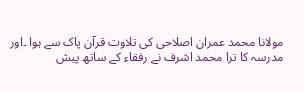مولانا محمد عمران اصلاحی کی تلاوت قرآن پاک سے ہوا ۔اور مدرسہ کا ترا محمد اشرف نے رفقاء کے ساتھ پیش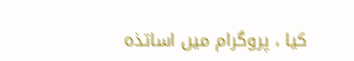کیا ، پروگرام میں اساتذہ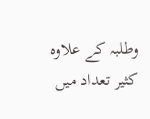وطلبہ کے علاوہ کثیر تعداد میں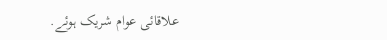علاقائی عوام شریک ہوئے.